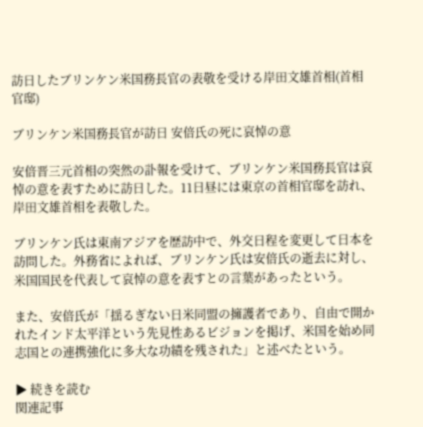訪日したブリンケン米国務長官の表敬を受ける岸田文雄首相(首相官邸)

ブリンケン米国務長官が訪日 安倍氏の死に哀悼の意

安倍晋三元首相の突然の訃報を受けて、ブリンケン米国務長官は哀悼の意を表すために訪日した。11日昼には東京の首相官邸を訪れ、岸田文雄首相を表敬した。

ブリンケン氏は東南アジアを歴訪中で、外交日程を変更して日本を訪問した。外務省によれば、ブリンケン氏は安倍氏の逝去に対し、米国国民を代表して哀悼の意を表すとの言葉があったという。

また、安倍氏が「揺るぎない日米同盟の擁護者であり、自由で開かれたインド太平洋という先見性あるビジョンを掲げ、米国を始め同志国との連携強化に多大な功績を残された」と述べたという。

▶ 続きを読む
関連記事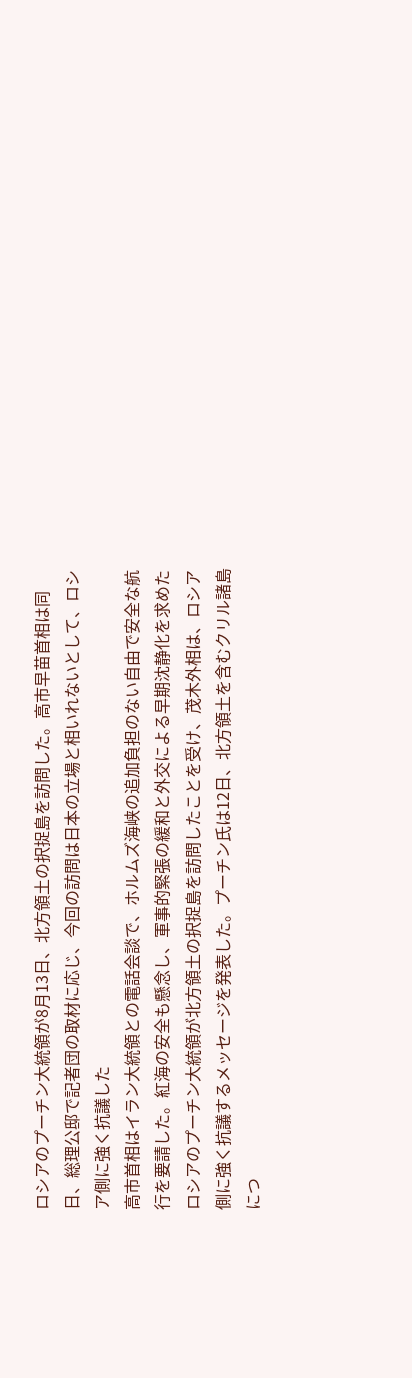ロシアのプーチン大統領が8月13日、北方領土の択捉島を訪問した。高市早苗首相は同日、総理公邸で記者団の取材に応じ、今回の訪問は日本の立場と相いれないとして、ロシア側に強く抗議した
高市首相はイラン大統領との電話会談で、ホルムズ海峡の追加負担のない自由で安全な航行を要請した。紅海の安全も懸念し、軍事的緊張の緩和と外交による早期沈静化を求めた
ロシアのプーチン大統領が北方領土の択捉島を訪問したことを受け、茂木外相は、ロシア側に強く抗議するメッセージを発表した。プーチン氏は12日、北方領土を含むクリル諸島につ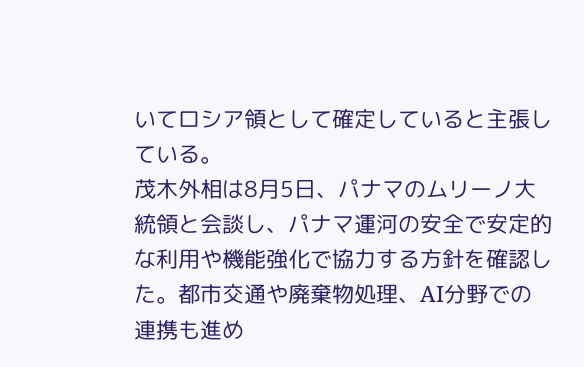いてロシア領として確定していると主張している。
茂木外相は8月5日、パナマのムリーノ大統領と会談し、パナマ運河の安全で安定的な利用や機能強化で協力する方針を確認した。都市交通や廃棄物処理、AI分野での連携も進め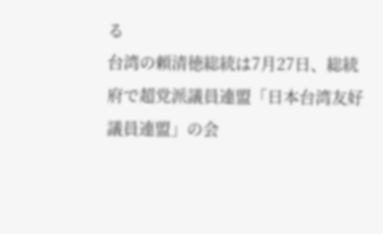る
台湾の頼清徳総統は7月27日、総統府で超党派議員連盟「日本台湾友好議員連盟」の会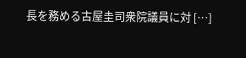長を務める古屋圭司衆院議員に対 […]